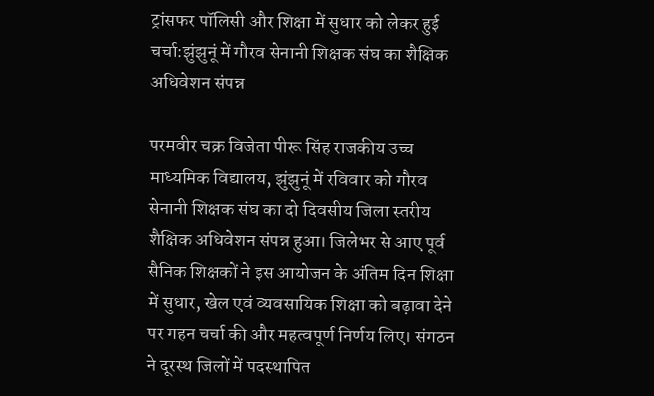ट्रांसफर पॉलिसी और शिक्षा में सुधार को लेकर हुई चर्चा:झुंझुनूं में गौरव सेनानी शिक्षक संघ का शैक्षिक अधिवेशन संपन्न

परमवीर चक्र विजेता पीरू सिंह राजकीय उच्च माध्यमिक विद्यालय, झुंझुनूं में रविवार को गौरव सेनानी शिक्षक संघ का दो दिवसीय जिला स्तरीय शैक्षिक अधिवेशन संपन्न हुआ। जिलेभर से आए पूर्व सैनिक शिक्षकों ने इस आयोजन के अंतिम दिन शिक्षा में सुधार, खेल एवं व्यवसायिक शिक्षा को बढ़ावा देने पर गहन चर्चा की और महत्वपूर्ण निर्णय लिए। संगठन ने दूरस्थ जिलों में पदस्थापित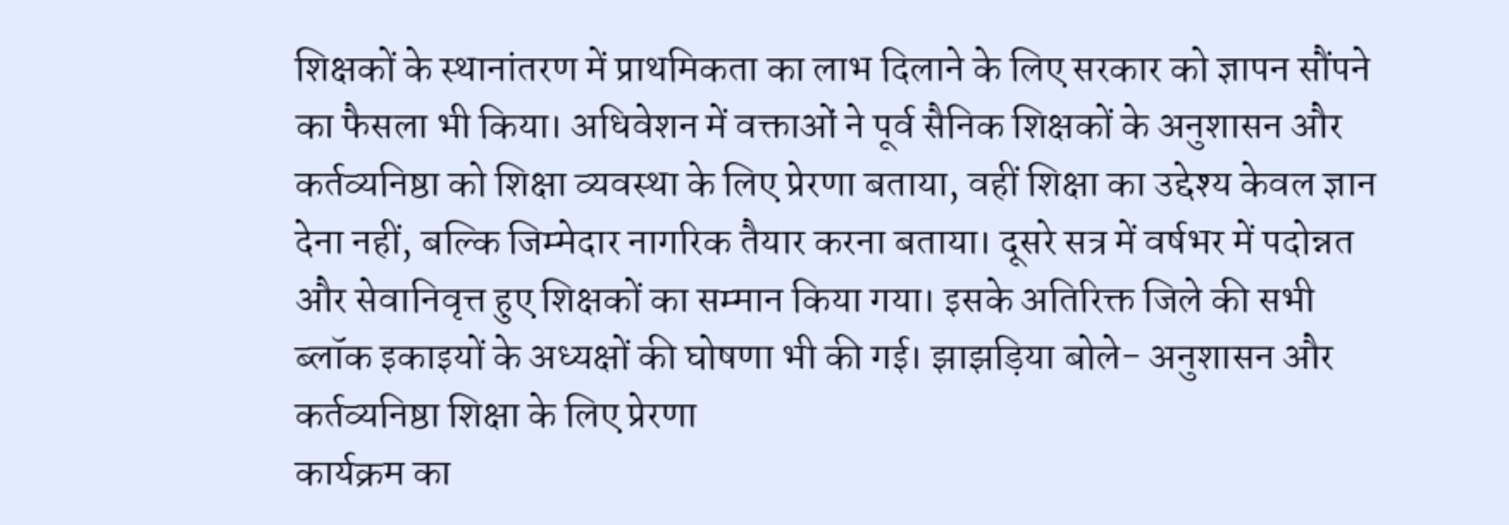शिक्षकों के स्थानांतरण में प्राथमिकता का लाभ दिलाने के लिए सरकार को ज्ञापन सौंपने का फैसला भी किया। अधिवेशन में वक्ताओं ने पूर्व सैनिक शिक्षकों के अनुशासन और कर्तव्यनिष्ठा को शिक्षा व्यवस्था के लिए प्रेरणा बताया, वहीं शिक्षा का उद्देश्य केवल ज्ञान देना नहीं, बल्कि जिम्मेदार नागरिक तैयार करना बताया। दूसरे सत्र में वर्षभर में पदोन्नत और सेवानिवृत्त हुए शिक्षकों का सम्मान किया गया। इसके अतिरिक्त जिले की सभी ब्लॉक इकाइयों के अध्यक्षों की घोषणा भी की गई। झाझड़िया बोले- अनुशासन और कर्तव्यनिष्ठा शिक्षा के लिए प्रेरणा
कार्यक्रम का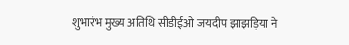शुभारंभ मुख्य अतिथि सीडीईओ जयदीप झाझड़िया ने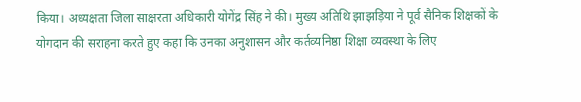किया। अध्यक्षता जिला साक्षरता अधिकारी योगेंद्र सिंह ने की। मुख्य अतिथि झाझड़िया ने पूर्व सैनिक शिक्षकों के योगदान की सराहना करते हुए कहा कि उनका अनुशासन और कर्तव्यनिष्ठा शिक्षा व्यवस्था के लिए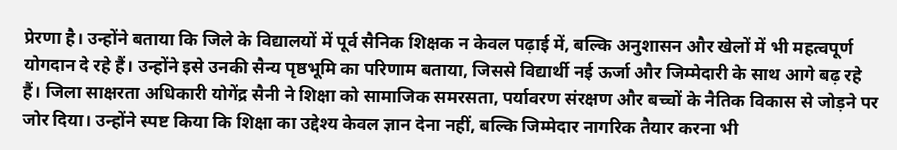प्रेरणा है। उन्होंने बताया कि जिले के विद्यालयों में पूर्व सैनिक शिक्षक न केवल पढ़ाई में, बल्कि अनुशासन और खेलों में भी महत्वपूर्ण योगदान दे रहे हैं। उन्होंने इसे उनकी सैन्य पृष्ठभूमि का परिणाम बताया, जिससे विद्यार्थी नई ऊर्जा और जिम्मेदारी के साथ आगे बढ़ रहे हैं। जिला साक्षरता अधिकारी योगेंद्र सैनी ने शिक्षा को सामाजिक समरसता, पर्यावरण संरक्षण और बच्चों के नैतिक विकास से जोड़ने पर जोर दिया। उन्होंने स्पष्ट किया कि शिक्षा का उद्देश्य केवल ज्ञान देना नहीं, बल्कि जिम्मेदार नागरिक तैयार करना भी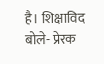है। शिक्षाविद बोले- प्रेरक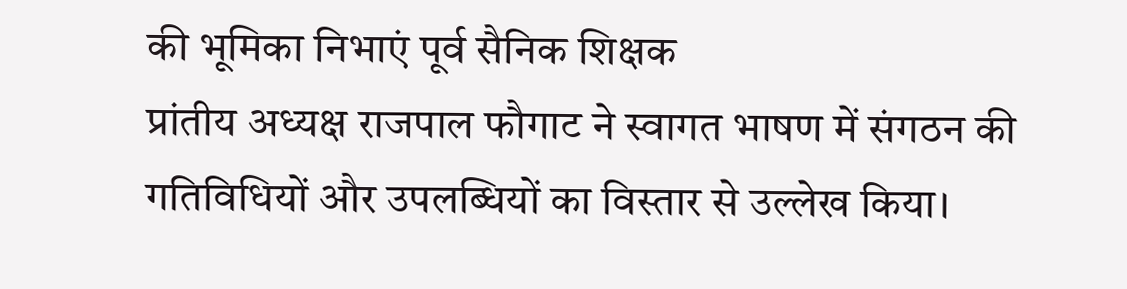की भूमिका निभाएं पूर्व सैनिक शिक्षक
प्रांतीय अध्यक्ष राजपाल फौगाट ने स्वागत भाषण में संगठन की गतिविधियों और उपलब्धियों का विस्तार से उल्लेख किया।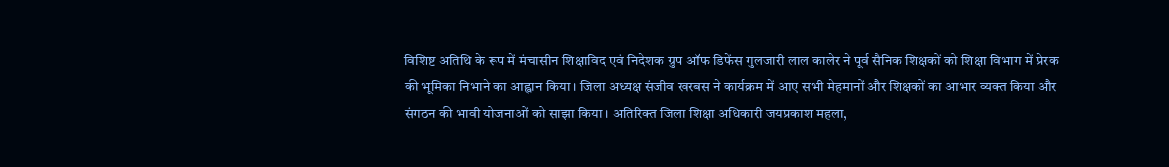विशिष्ट अतिथि के रूप में मंचासीन शिक्षाविद एवं निदेशक ग्रुप ऑफ डिफेंस गुलजारी लाल कालेर ने पूर्व सैनिक शिक्षकों को शिक्षा विभाग में प्रेरक की भूमिका निभाने का आह्वान किया। जिला अध्यक्ष संजीव खरबस ने कार्यक्रम में आए सभी मेहमानों और शिक्षकों का आभार व्यक्त किया और संगठन की भावी योजनाओं को साझा किया। अतिरिक्त जिला शिक्षा अधिकारी जयप्रकाश महला,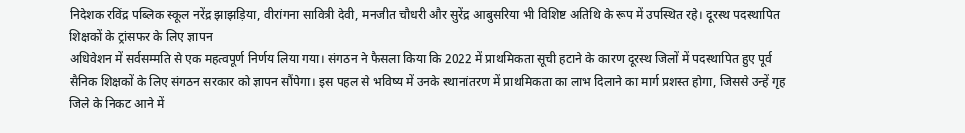निदेशक रविंद्र पब्लिक स्कूल नरेंद्र झाझड़िया, वीरांगना सावित्री देवी, मनजीत चौधरी और सुरेंद्र आबुसरिया भी विशिष्ट अतिथि के रूप में उपस्थित रहे। दूरस्थ पदस्थापित शिक्षकों के ट्रांसफर के लिए ज्ञापन
अधिवेशन में सर्वसम्मति से एक महत्वपूर्ण निर्णय लिया गया। संगठन ने फैसला किया कि 2022 में प्राथमिकता सूची हटाने के कारण दूरस्थ जिलों में पदस्थापित हुए पूर्व सैनिक शिक्षकों के लिए संगठन सरकार को ज्ञापन सौंपेगा। इस पहल से भविष्य में उनके स्थानांतरण में प्राथमिकता का लाभ दिलाने का मार्ग प्रशस्त होगा, जिससे उन्हें गृह जिले के निकट आने में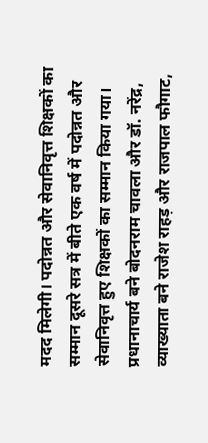मदद मिलेगी। पदोन्नत और सेवानिवृत्त शिक्षकों का सम्मान दूसरे सत्र में बीते एक वर्ष में पदोन्नत और सेवानिवृत्त हुए शिक्षकों का सम्मान किया गया। प्रधानाचार्य बने बोदनराम चावला और डॉ. नरेंद्र, व्याख्याता बने राजेश राहड़ और राजपाल फौगाट,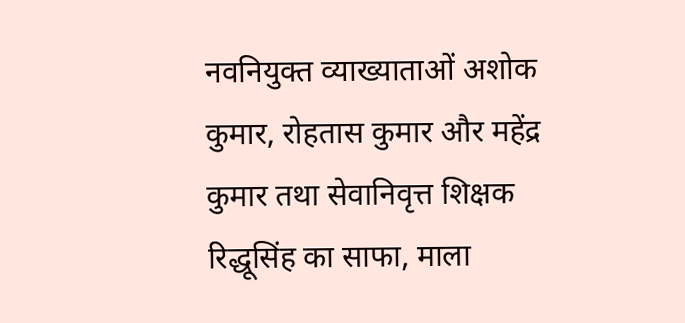नवनियुक्त व्याख्याताओं अशोक कुमार, रोहतास कुमार और महेंद्र कुमार तथा सेवानिवृत्त शिक्षक रिद्धूसिंह का साफा, माला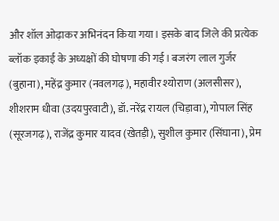और शॉल ओढ़ाकर अभिनंदन किया गया। इसके बाद जिले की प्रत्येक ब्लॉक इकाई के अध्यक्षों की घोषणा की गई। बजरंग लाल गुर्जर (बुहाना), महेंद्र कुमार (नवलगढ़), महावीर श्योराण (अलसीसर), शीशराम धीवा (उदयपुरवाटी), डॉ. नरेंद्र रायल (चिड़ावा), गोपाल सिंह (सूरजगढ़), राजेंद्र कुमार यादव (खेतड़ी), सुशील कुमार (सिंघाना), प्रेम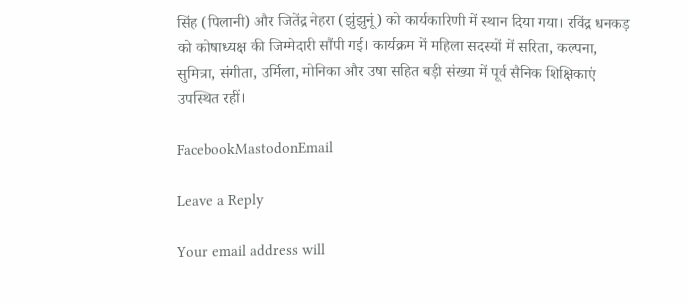सिंह (पिलानी) और जितेंद्र नेहरा (झुंझुनूं) को कार्यकारिणी में स्थान दिया गया। रविंद्र धनकड़ को कोषाध्यक्ष की जिम्मेदारी सौंपी गई। कार्यक्रम में महिला सदस्यों में सरिता, कल्पना, सुमित्रा, संगीता, उर्मिला, मोनिका और उषा सहित बड़ी संख्या में पूर्व सैनिक शिक्षिकाएं उपस्थित रहीं।

FacebookMastodonEmail

Leave a Reply

Your email address will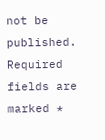not be published. Required fields are marked *